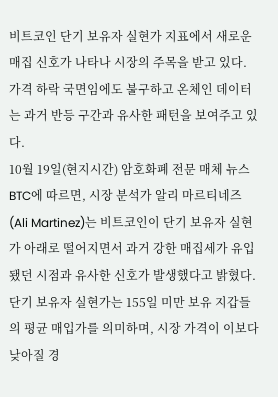비트코인 단기 보유자 실현가 지표에서 새로운 매집 신호가 나타나 시장의 주목을 받고 있다. 가격 하락 국면임에도 불구하고 온체인 데이터는 과거 반등 구간과 유사한 패턴을 보여주고 있다.
10월 19일(현지시간) 암호화폐 전문 매체 뉴스BTC에 따르면, 시장 분석가 알리 마르티네즈(Ali Martinez)는 비트코인이 단기 보유자 실현가 아래로 떨어지면서 과거 강한 매집세가 유입됐던 시점과 유사한 신호가 발생했다고 밝혔다. 단기 보유자 실현가는 155일 미만 보유 지갑들의 평균 매입가를 의미하며, 시장 가격이 이보다 낮아질 경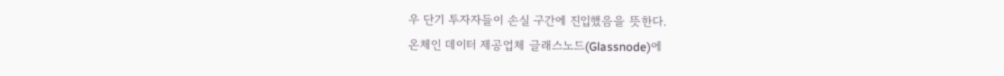우 단기 투자자들이 손실 구간에 진입했음을 뜻한다.
온체인 데이터 제공업체 글래스노드(Glassnode)에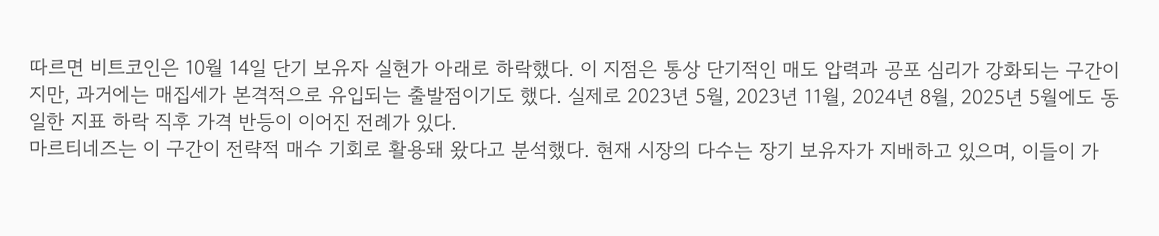따르면 비트코인은 10월 14일 단기 보유자 실현가 아래로 하락했다. 이 지점은 통상 단기적인 매도 압력과 공포 심리가 강화되는 구간이지만, 과거에는 매집세가 본격적으로 유입되는 출발점이기도 했다. 실제로 2023년 5월, 2023년 11월, 2024년 8월, 2025년 5월에도 동일한 지표 하락 직후 가격 반등이 이어진 전례가 있다.
마르티네즈는 이 구간이 전략적 매수 기회로 활용돼 왔다고 분석했다. 현재 시장의 다수는 장기 보유자가 지배하고 있으며, 이들이 가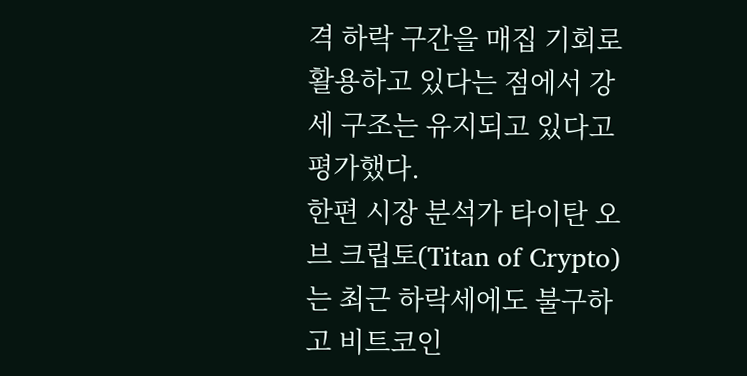격 하락 구간을 매집 기회로 활용하고 있다는 점에서 강세 구조는 유지되고 있다고 평가했다.
한편 시장 분석가 타이탄 오브 크립토(Titan of Crypto)는 최근 하락세에도 불구하고 비트코인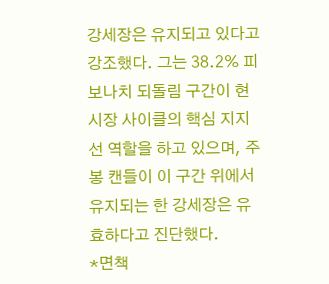강세장은 유지되고 있다고 강조했다. 그는 38.2% 피보나치 되돌림 구간이 현 시장 사이클의 핵심 지지선 역할을 하고 있으며, 주봉 캔들이 이 구간 위에서 유지되는 한 강세장은 유효하다고 진단했다.
*면책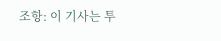조항: 이 기사는 투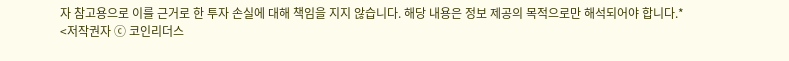자 참고용으로 이를 근거로 한 투자 손실에 대해 책임을 지지 않습니다. 해당 내용은 정보 제공의 목적으로만 해석되어야 합니다.*
<저작권자 ⓒ 코인리더스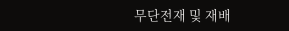무단전재 및 재배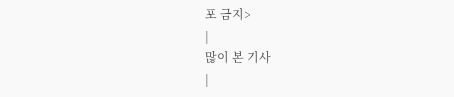포 금지>
|
많이 본 기사
|